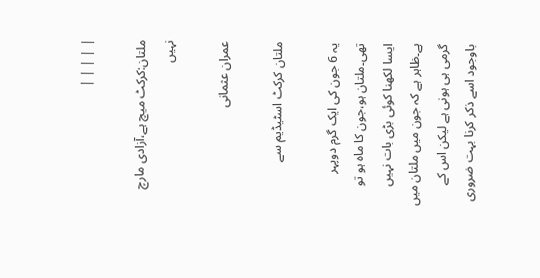| | | | |

ملتان:کرکٹ میچ ہے،آزادی مارچ نہیں

عمران عثمانی

ملتان کرکٹ اسٹیڈیم سے

یہ 6 جون کی ایک گرم دوپہر تھی۔ملتان ہو،جون کا ماہ ہو تو ایسا لکھنا کوئی بڑی بات نہیں ہے۔ظاہر ہے کہ جون میں ملتان میں گرمی ہی ہونی ہے لیکن اس کے باوجود اسے ذکر کرنا بہت ضروری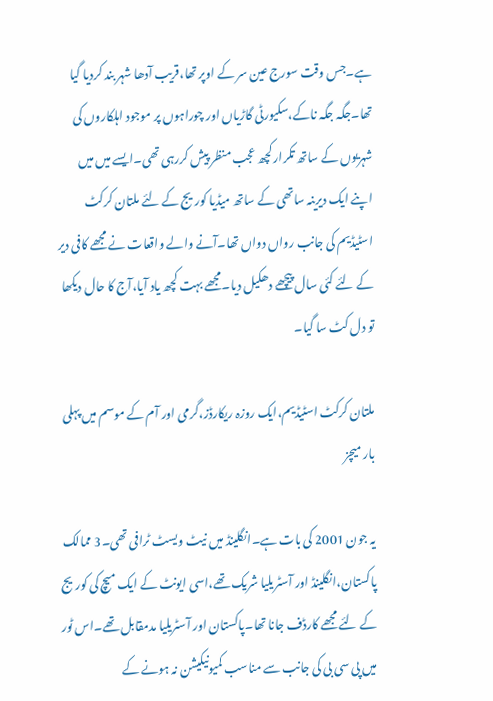ہے۔جس وقت سورج عین سر کے اوپر تھا،قریب آدھا شہر بند کردیا گیا تھا۔جگہ جگہ ناکے،سکیورٹی گاڑیاں اور چوراہوں پر موجود اہلکاروں کی شہریوں کے ساتھ تکرار کچھ عجب منظر پیش کررہی تھی۔ایسے میں میں اپنے ایک دیرینہ ساتھی کے ساتھ میڈیا کوریج کے لئے ملتان کرکٹ اسٹیڈیم کی جانب رواں دواں تھا۔آنے والے واقعات نے مجھے کافی دیر کے لئے کئی سال پیچھے دھکیل دیا۔مجھے بہت کچھ یاد آیا،آج کا حال دیکھا تو دل کٹ سا گیا۔

ملتان کرکٹ اسٹیڈیم،ایک روزہ ریکارڈز،گرمی اور آم کے موسم میں پہلی بار میچز

یہ جون 2001 کی بات ہے۔انگلینڈ میں نیٹ ویسٹ ٹرافی تھی۔3 ممالک پاکستان،انگلینڈ اور آسٹریلیا شریک تھے،اسی ایونٹ کے ایک میچ کی کوریج کے لئے مجھے کارڈف جانا تھا۔پاکستان اور آسٹریلیا مدمقابل تھے۔اس ٹور میں پی سی بی کی جانب سے مناسب کمیونیکیشن نہ ہونے کے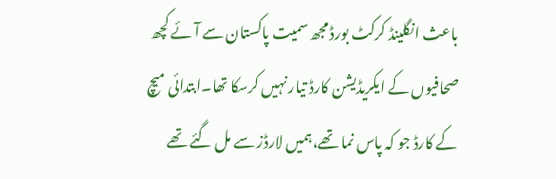باعث انگلینڈ کرکٹ بورڈ مجھ سمیت پاکستان سے آئے کچھ صحافیوں کے ایکریڈیشن کارڈ تیار نہیں کرسکا تھا۔ابتدائی میچ کے کارڈ جو کہ پاس نما تھے،ہمیں لارڈز سے مل گئے تھے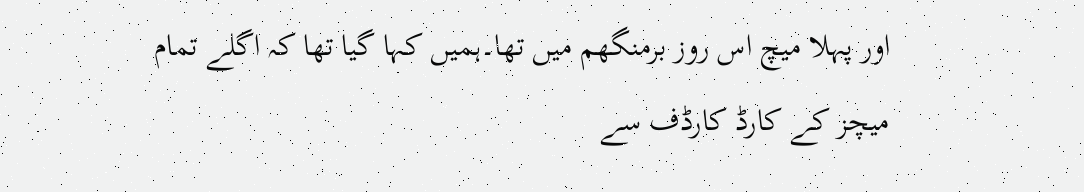اور پہلا میچ اس روز برمنگھم میں تھا۔ہمیں کہا گیا تھا کہ اگلے تمام میچز کے کارڈ کارڈف سے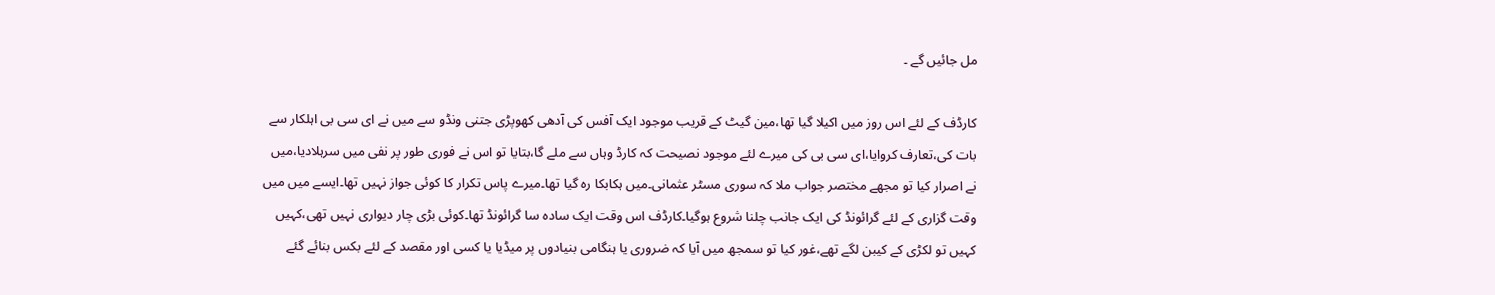مل جائیں گے ۔

کارڈف کے لئے اس روز میں اکیلا گیا تھا،مین گیٹ کے قریب موجود ایک آفس کی آدھی کھوپڑی جتنی ونڈو سے میں نے ای سی بی اہلکار سے بات کی،تعارف کروایا،ای سی بی کی میرے لئے موجود نصیحت کہ کارڈ وہاں سے ملے گا،بتایا تو اس نے فوری طور پر نفی میں سرہلادیا،میں نے اصرار کیا تو مجھے مختصر جواب ملا کہ سوری مسٹر عثمانی۔میں ہکابکا رہ گیا تھا۔میرے پاس تکرار کا کوئی جواز نہیں تھا۔ایسے میں میں وقت گزاری کے لئے گرائونڈ کی ایک جانب چلنا شروع ہوگیا۔کارڈف اس وقت ایک سادہ سا گرائونڈ تھا۔کوئی بڑی چار دیواری نہیں تھی،کہیں کہیں تو لکڑی کے کیبن لگے تھے،غور کیا تو سمجھ میں آیا کہ ضروری یا ہنگامی بنیادوں پر میڈیا یا کسی اور مقصد کے لئے بکس بنائے گئے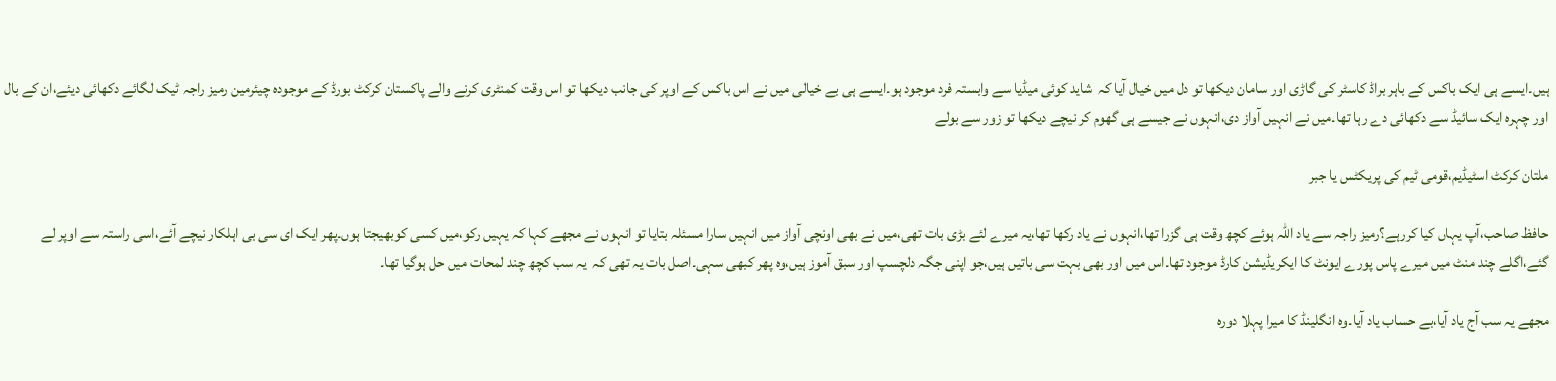ہیں۔ایسے ہی ایک باکس کے باہر براڈ کاسٹر کی گاڑی اور سامان دیکھا تو دل میں خیال آیا کہ  شاید کوئی میڈیا سے وابستہ فرد موجود ہو۔ایسے ہی بے خیالی میں نے اس باکس کے اوپر کی جانب دیکھا تو اس وقت کمنٹری کرنے والے پاکستان کرکٹ بورڈ کے موجودہ چیئرمین رمیز راجہ ٹیک لگائے دکھائی دیئے،ان کے بال اور چہرہ ایک سائیڈ سے دکھائی دے رہا تھا۔میں نے انہیں آواز دی،انہوں نے جیسے ہی گھوم کر نیچے دیکھا تو زور سے بولے

ملتان کرکٹ اسٹیڈیم،قومی ٹیم کی پریکٹس یا جبر

حافظ صاحب،آپ یہاں کیا کررہے؟رمیز راجہ سے یاد اللہ ہوئے کچھ وقت ہی گزرا تھا،انہوں نے یاد رکھا تھا،یہ میرے لئے بڑی بات تھی،میں نے بھی اونچی آواز میں انہیں سارا مسئلہ بتایا تو انہوں نے مجھے کہا کہ یہیں رکو،میں کسی کوبھیجتا ہوں۔پھر ایک ای سی بی اہلکار نیچے آئے،اسی راستہ سے اوپر لے گئے،اگلے چند منٹ میں میرے پاس پورے ایونٹ کا ایکریڈیشن کارڈ موجود تھا۔اس میں اور بھی بہت سی باتیں ہیں،جو اپنی جگہ دلچسپ اور سبق آموز ہیں،وہ پھر کبھی سہی۔اصل بات یہ تھی کہ  یہ سب کچھ چند لمحات میں حل ہوگیا تھا۔

مجھے یہ سب آج یاد آیا،بے حساب یاد آیا۔وہ انگلینڈ کا میرا پہلا دورہ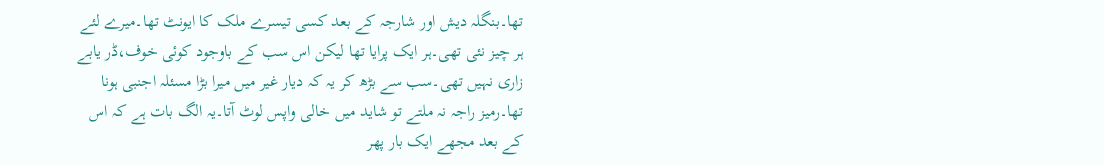تھا۔بنگلہ دیش اور شارجہ کے بعد کسی تیسرے ملک کا ایونٹ تھا۔میرے لئے ہر چیز نئی تھی۔ہر ایک پرایا تھا لیکن اس سب کے باوجود کوئی خوف،ڈر یابے زاری نہیں تھی۔سب سے بڑھ کر یہ کہ دیار غیر میں میرا بڑا مسئلہ اجنبی ہونا تھا۔رمیز راجہ نہ ملتے تو شاید میں خالی واپس لوٹ آتا۔یہ الگ بات ہے کہ اس کے بعد مجھے ایک بار پھر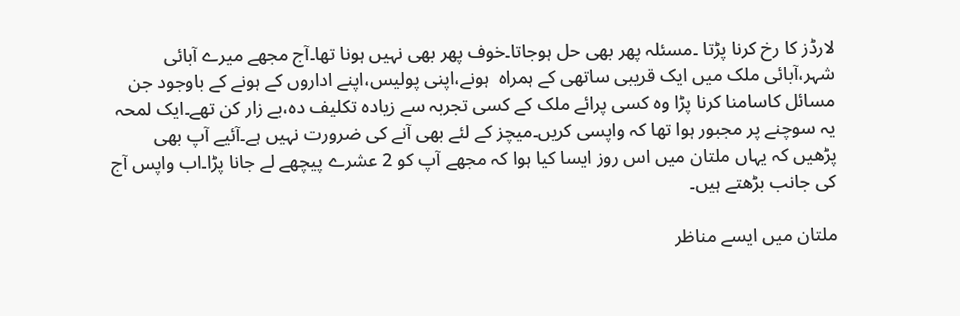لارڈز کا رخ کرنا پڑتا ۔مسئلہ پھر بھی حل ہوجاتا۔خوف پھر بھی نہیں ہونا تھا۔آج مجھے میرے آبائی شہر،آبائی ملک میں ایک قریبی ساتھی کے ہمراہ  ہونے،اپنی پولیس،اپنے اداروں کے ہونے کے باوجود جن مسائل کاسامنا کرنا پڑا وہ کسی پرائے ملک کے کسی تجربہ سے زیادہ تکلیف دہ،بے زار کن تھے۔ایک لمحہ یہ سوچنے پر مجبور ہوا تھا کہ واپسی کریں۔میچز کے لئے بھی آنے کی ضرورت نہیں ہے۔آئیے آپ بھی پڑھیں کہ یہاں ملتان میں اس روز ایسا کیا ہوا کہ مجھے آپ کو 2 عشرے پیچھے لے جانا پڑا۔اب واپس آج کی جانب بڑھتے ہیں۔

ملتان میں ایسے مناظر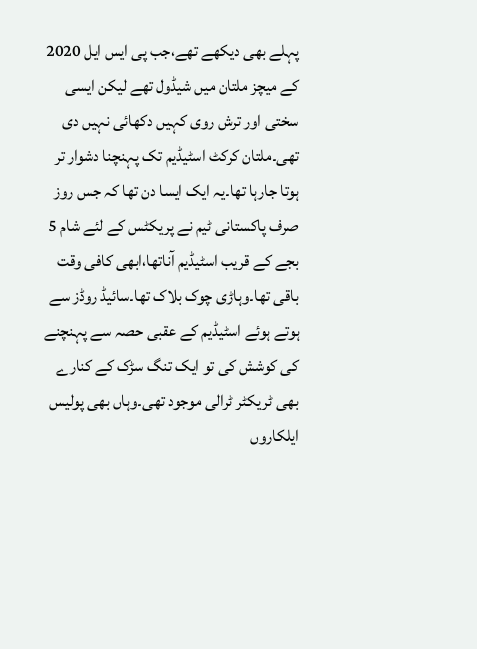پہلے بھی دیکھے تھے،جب پی ایس ایل 2020 کے میچز ملتان میں شیڈول تھے لیکن ایسی سختی اور ترش روی کہیں دکھائی نہیں دی تھی۔ملتان کرکٹ اسٹیڈیم تک پہنچنا دشوار تر ہوتا جارہا تھا۔یہ ایک ایسا دن تھا کہ جس روز صرف پاکستانی ٹیم نے پریکٹس کے لئے شام 5 بجے کے قریب اسٹیڈیم آناتھا،ابھی کافی وقت باقی تھا۔وہاڑی چوک بلاک تھا۔سائیڈ روڈز سے ہوتے ہوئے اسٹیڈیم کے عقبی حصہ سے پہنچنے کی کوشش کی تو ایک تنگ سڑک کے کنارے بھی ٹریکٹر ٹرالی موجود تھی۔وہاں بھی پولیس ایلکاروں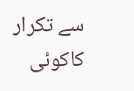سے تکرار کاکوئی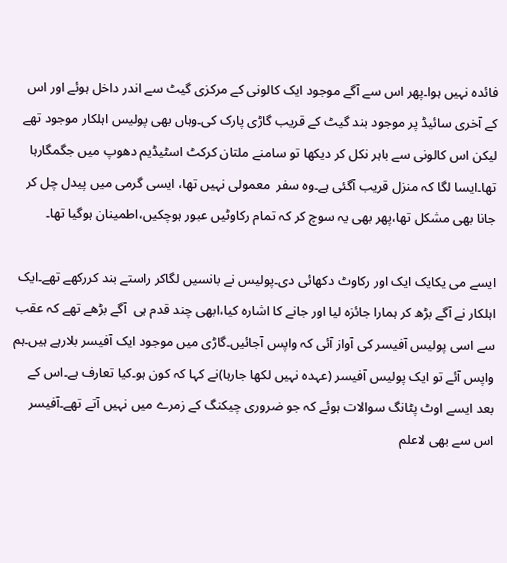فائدہ نہیں ہوا۔پھر اس سے آگے موجود ایک کالونی کے مرکزی گیٹ سے اندر داخل ہوئے اور اس کے آخری سائیڈ پر موجود بند گیٹ کے قریب گاڑی پارک کی۔وہاں بھی پولیس اہلکار موجود تھے لیکن اس کالونی سے باہر نکل کر دیکھا تو سامنے ملتان کرکٹ اسٹیڈیم دھوپ میں جگمگارہا تھا۔ایسا لگا کہ منزل قریب آگئی ہے۔وہ سفر  معمولی نہیں تھا، ایسی گرمی میں پیدل چل کر جانا بھی مشکل تھا،پھر بھی یہ سوچ کر کہ تمام رکاوٹیں عبور ہوچکیں،اطمینان ہوگیا تھا۔

ایسے می یکایک ایک اور رکاوٹ دکھائی دی۔پولیس نے بانسیں لگاکر راستے بند کررکھے تھے۔ایک اہلکار نے آگے بڑھ کر ہمارا جائزہ لیا اور جانے کا اشارہ کیا،ابھی چند قدم ہی  آگے بڑھے تھے کہ عقب سے اسی پولیس آفیسر کی آواز آئی کہ واپس آجائیں۔گاڑی میں موجود ایک آفیسر بلارہے ہیں۔ہم واپس آئے تو ایک پولیس آفیسر (عہدہ نہیں لکھا جارہا)نے کہا کہ کون ہو۔کیا تعارف ہے۔اس کے بعد ایسے اوٹ پٹانگ سوالات ہوئے کہ جو ضروری چیکنگ کے زمرے میں نہیں آتے تھے۔آفیسر اس سے بھی لاعلم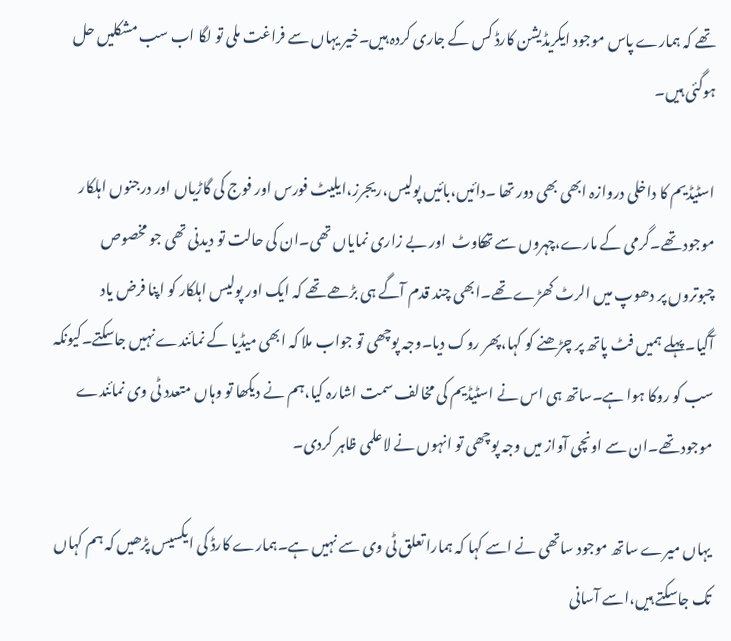تھے کہ ہمارے پاس موجود ایکریڈیشن کارڈ کس کے جاری کردہ ہیں۔خیر یہاں سے فراغت ملی تو لگا اب سب مشکلیں حل ہوگئی ہیں۔

اسٹیڈیم کا داخلی دروازہ ابھی بھی دور تھا ۔دائیں،بائیں پولیس،ریجرز،ایلیٹ فورس اور فوج کی گاڑیاں اور درجنوں اہلکار موجود تھے۔گرمی کے مارے،چہروں سے تھکاوٹ  اور بے زاری نمایاں تھی۔ان کی حالت تو دیدنی تھی جو مخصوص چبوتروں پر دھوپ میں الرٹ کھڑے تھے۔ابھی چند قدم آگے ہی بڑھے تھے کہ ایک اور پولیس اہلکار کو اپنا فرض یاد آگیا۔پہلے ہمیں فٹ پاتھ پر چڑھنے کو کہا،پھر روک دیا۔وجہ پوچھی تو جواب ملا کہ ابھی میڈیا کے نمائندے نہیں جاسکتے۔کیونکہ سب کو روکا ہوا ہے۔ساتھ ہی اس نے اسٹیڈیم کی مخالف سمت اشارہ کیا،ہم نے دیکھا تو وہاں متعدد ٹی وی نمائندے موجود تھے۔ان سے اونچی آواز میں وجہ پوچھی تو انہوں نے لاعلمی ظاہر کردی۔

یہاں میرے ساتھ موجود ساتھی نے اسے کہا کہ ہمارا تعلق ٹی وی سے نہیں ہے۔ہمارے کارڈ کی ایکسیس پڑھیں کہ ہم کہاں تک جاسکتے ہیں،اسے آسانی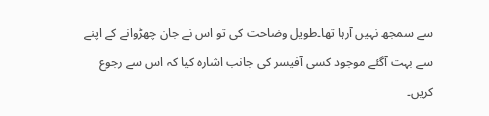سے سمجھ نہیں آرہا تھا۔طویل وضاحت کی تو اس نے جان چھڑوانے کے اپنے سے بہت آگئے موجود کسی آفیسر کی جانب اشارہ کیا کہ اس سے رجوع کریں۔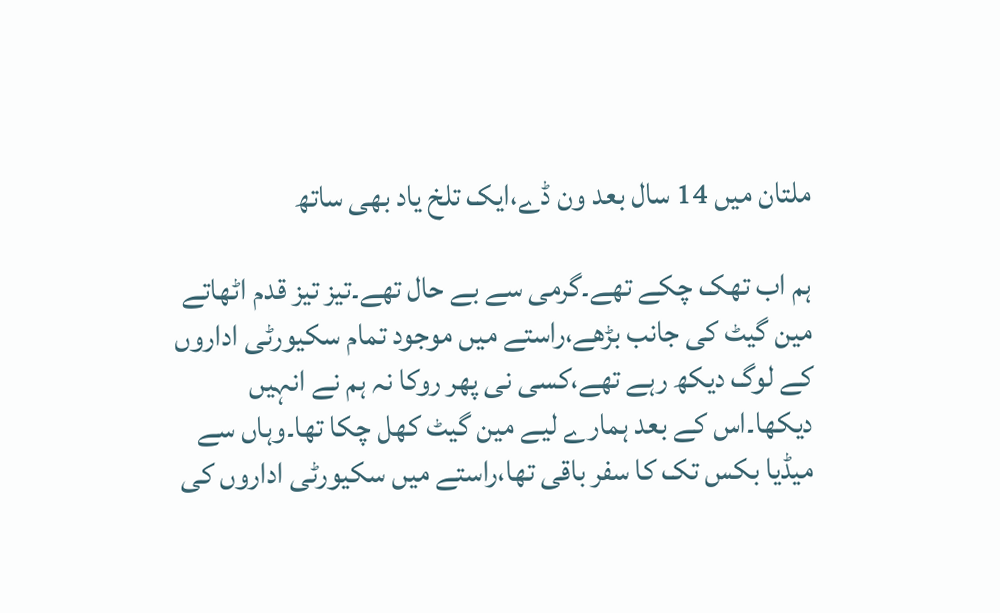ملتان میں 14 سال بعد ون ڈے،ایک تلخ یاد بھی ساتھ

ہم اب تھک چکے تھے۔گرمی سے بے حال تھے۔تیز تیز قدم اٹھاتے مین گیٹ کی جانب بڑھے،راستے میں موجود تمام سکیورٹی اداروں کے لوگ دیکھ رہے تھے،کسی نی پھر روکا نہ ہم نے انہیں دیکھا۔اس کے بعد ہمارے لیے مین گیٹ کھل چکا تھا۔وہاں سے میڈیا بکس تک کا سفر باقی تھا،راستے میں سکیورٹی اداروں کی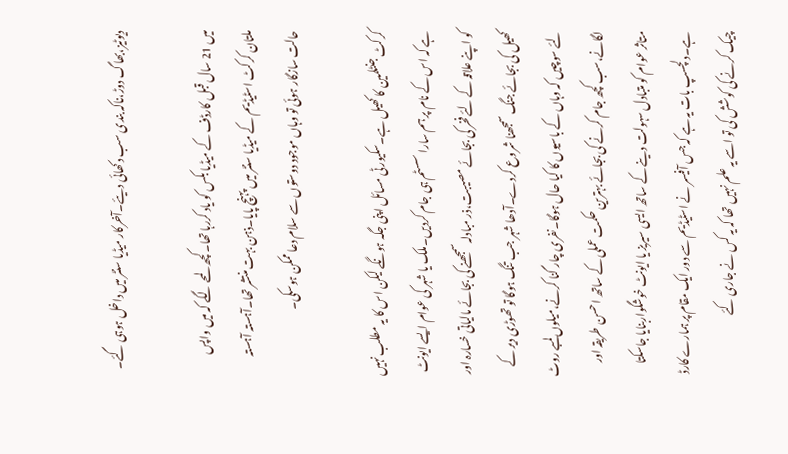دیوٹیز،بھاگ دوڑ،ناکہ بندی سب دکھائی دیئے۔آخرکار میڈیا سنٹر میں داخل ہوہی گئے۔

میں 21 سال قبل کارڈف کے میڈیا بکس کو یاد کررہا تھا۔کچھ لمحے لگے کہ میں واپس ملتان کرکٹ اسٹیڈیم کے میڈیا سنٹر میں پہنچ پایا۔ذہن بہت منتشر تھا۔آہستہ آہستہ حالت سازگار ہوئی تو وہاں موجود دوستوں سے سلام دعا ممکن ہوسکی۔

کرکٹ جنٹلمین کا کھیل ہے۔سکیورٹی مسائل اپنی جگہ ہونگے لیکن اس کا یہ مطلب نہیں  ہے کہ اس کے نام پر ہم سارا سسٹم ہی جام کردیں۔ملک یا شہر کی عوام ایسے ایونٹ کو اپنے علاقہ کے لئے فخر کی بجائے مصیبت،ذر مبادلہ سمجھنے کی بجائے مالیاتی خسارہ اور کھیل کی بجائے جنگ سمجھنا شروع کردے۔آدھا شہر جب تنگ ہوگا تو تھوڑی دیر کے لئے سوچیں کہ وہاں کے باسیوں کا کیا حال ہوگا۔نفری چار گنا کرنے،میلوں لمبے روٹ لگانے،سب کچھ جام کرنے کی بجائے بہترین حکمت عملی کے ساتھ احسن طریقہ اور متاثر عوام کو متبادل سہولت دینے کے ساتھ ایسی سیریز یا ایونٹ خوشگواربنایا جاسکتا ہے۔دلچسپ بات یہ ہے کہ جس آفیسر نے اسٹیڈیم سے دور ایک مقام پر ہمارے کارڈ چیک کرنے کی کوشش کی تو اسے یہ علم نہیں تھا کہ یہ کس نے جاری کئے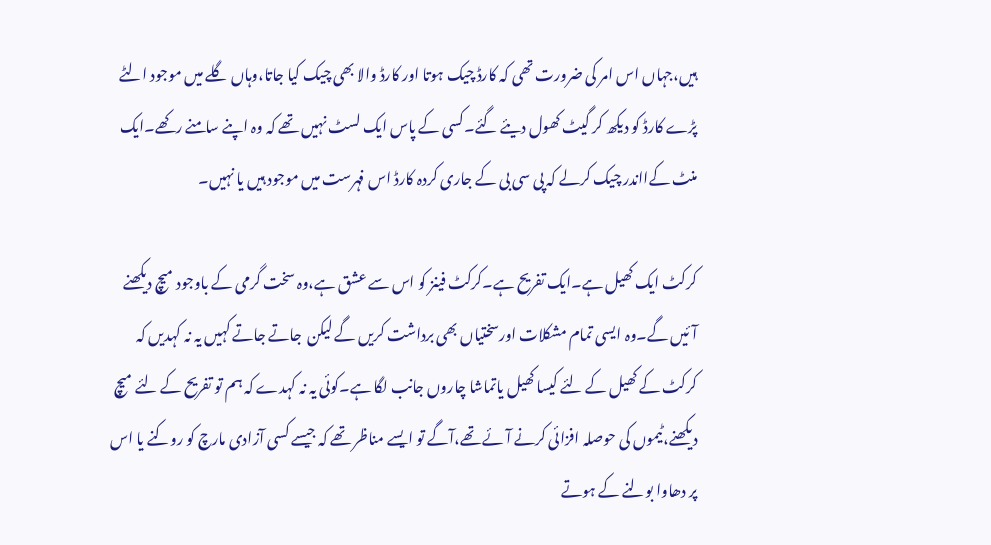ہیں،جہاں اس امر کی ضرورت تھی کہ کارڈ چیک ہوتا اور کارڈ والا بھی چیک کیا جاتا،وہاں گلے میں موجود الٹے پڑے کارڈ کو دیکھ کر گیٹ کھول دیئے گئے۔کسی کے پاس ایک لسٹ نہیں تھے کہ وہ اپنے سامنے رکھے۔ایک منٹ کےااندر چیک کرلے کہ پی سی بی کے جاری کردہ کارڈ اس فہرست میں موجود ہیں یا نہیں۔

کرکٹ ایک کھیل ہے۔ایک تفریح ہے۔کرکٹ فینز کو اس سے عشق ہے،وہ سخت گرمی کے باوجود میچ دیکھنے آئیں گے۔وہ ایسی تمام مشکلات اورسختیاں بھی برداشت کریں گے لیکن  جاتے جاتے کہیں یہ نہ کہدیں کہ کرکٹ کے کھیل کے لئے کیسا کھیل یاتماشا چاروں جانب لگا ہے۔کوئی یہ نہ کہدے کہ ہم تو تفریح کے لئے میچ دیکھنے،ٹیموں کی حوصلہ افزائی کرنے آئے تھے،آگے تو ایسے مناظر تھے کہ جیسے کسی آزادی مارچ کو روکنے یا اس پر دھاوا بولنے کے ہوتے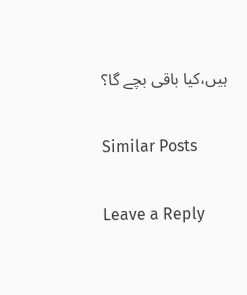ہیں،کیا باقی بچے گا؟

Similar Posts

Leave a Reply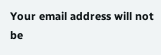Your email address will not be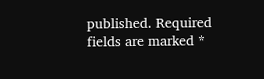published. Required fields are marked *